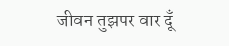जीवन तुझपर वार दूँ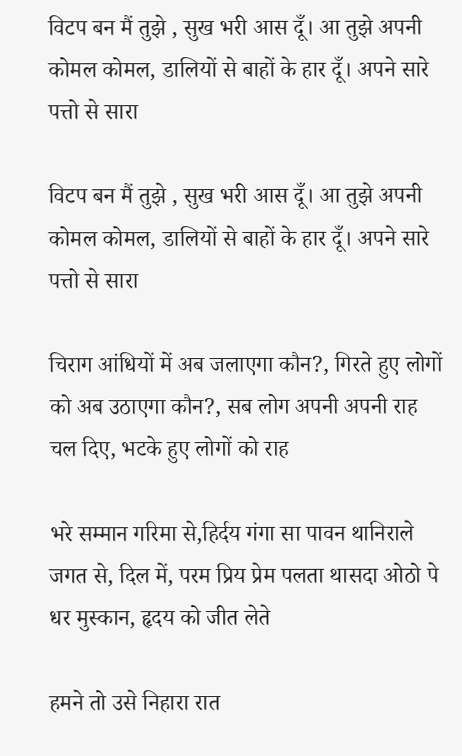विटप बन मैं तुझे , सुख भरी आस दूँ। आ तुझे अपनी कोमल कोमल, डालियों से बाहों के हार दूँ। अपने सारे पत्तो से सारा

विटप बन मैं तुझे , सुख भरी आस दूँ। आ तुझे अपनी कोमल कोमल, डालियों से बाहों के हार दूँ। अपने सारे पत्तो से सारा

चिराग आंधियों में अब जलाएगा कौन?, गिरते हुए लोगों को अब उठाएगा कौन?, सब लोग अपनी अपनी राह चल दिए, भटके हुए लोगों को राह

भरे सम्मान गरिमा से,हिर्दय गंगा सा पावन थानिराले जगत से, दिल में, परम प्रिय प्रेम पलता थासदा ओठो पे धर मुस्कान, हृदय को जीत लेते

हमने तो उसे निहारा रात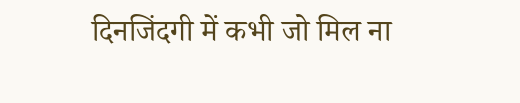दिनजिंदगी में कभी जो मिल ना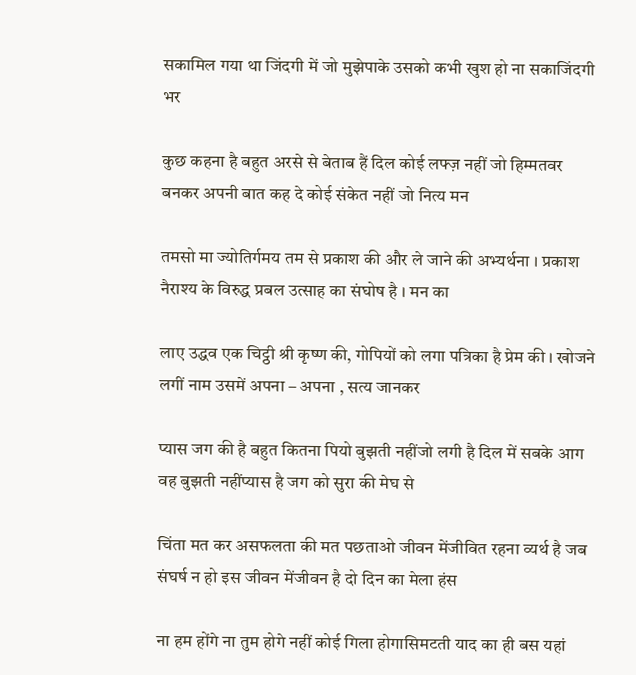सकामिल गया था जिंदगी में जो मुझेपाके उसको कभी खुश हो ना सकाजिंदगी भर

कुछ कहना है बहुत अरसे से बेताब हैं दिल कोई लफ्ज़ नहीं जो हिम्मतवर बनकर अपनी बात कह दे कोई संकेत नहीं जो नित्य मन

तमसो मा ज्योतिर्गमय तम से प्रकाश की और ले जाने की अभ्यर्थना । प्रकाश नैराश्य के विरुद्ध प्रबल उत्साह का संघोष है । मन का

लाए उद्धव एक चिट्ठी श्री कृष्ण की, गोपियों को लगा पत्रिका है प्रेम की । खोजने लगीं नाम उसमें अपना – अपना , सत्य जानकर

प्यास जग की है बहुत कितना पियो बुझती नहींजो लगी है दिल में सबके आग वह बुझती नहींप्यास है जग को सुरा की मेघ से

चिंता मत कर असफलता की मत पछताओ जीवन मेंजीवित रहना व्यर्थ है जब संघर्ष न हो इस जीवन मेंजीवन है दो दिन का मेला हंस

ना हम होंगे ना तुम होगे नहीं कोई गिला होगासिमटती याद का ही बस यहां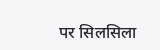पर सिलसिला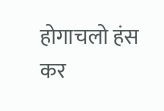होगाचलो हंस कर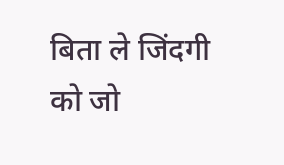बिता ले जिंदगी को जो